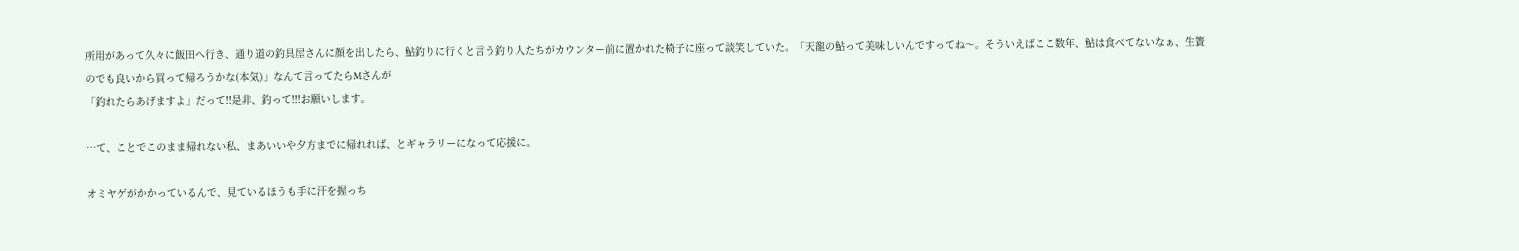所用があって久々に飯田へ行き、通り道の釣具屋さんに顔を出したら、鮎釣りに行くと言う釣り人たちがカウンター前に置かれた椅子に座って談笑していた。「天龍の鮎って美味しいんですってね〜。そういえばここ数年、鮎は食べてないなぁ、生簀のでも良いから買って帰ろうかな(本気)」なんて言ってたらMさんが
「釣れたらあげますよ」だって!!是非、釣って!!!お願いします。

…て、ことでこのまま帰れない私、まあいいや夕方までに帰れれば、とギャラリーになって応援に。

オミヤゲがかかっているんで、見ているほうも手に汗を握っち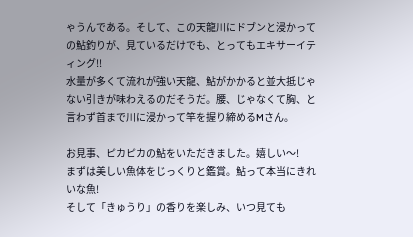ゃうんである。そして、この天龍川にドブンと浸かっての鮎釣りが、見ているだけでも、とってもエキサーイティング!!
水量が多くて流れが強い天龍、鮎がかかると並大抵じゃない引きが味わえるのだそうだ。腰、じゃなくて胸、と言わず首まで川に浸かって竿を握り締めるMさん。

お見事、ピカピカの鮎をいただきました。嬉しい〜!
まずは美しい魚体をじっくりと鑑賞。鮎って本当にきれいな魚!
そして「きゅうり」の香りを楽しみ、いつ見ても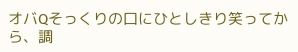オバQそっくりの口にひとしきり笑ってから、調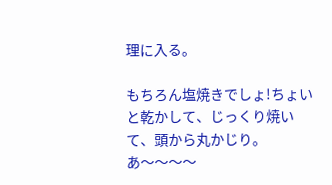理に入る。

もちろん塩焼きでしょ!ちょいと乾かして、じっくり焼いて、頭から丸かじり。
あ〜〜〜〜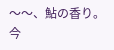〜〜、鮎の香り。
今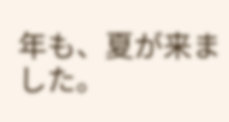年も、夏が来ました。